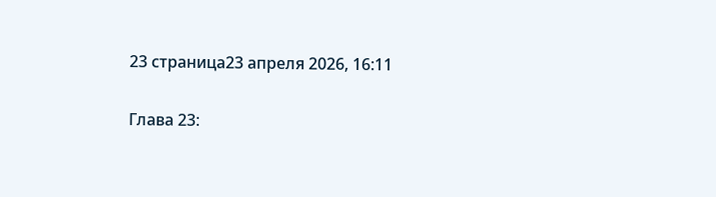23 страница23 апреля 2026, 16:11

Глава 23: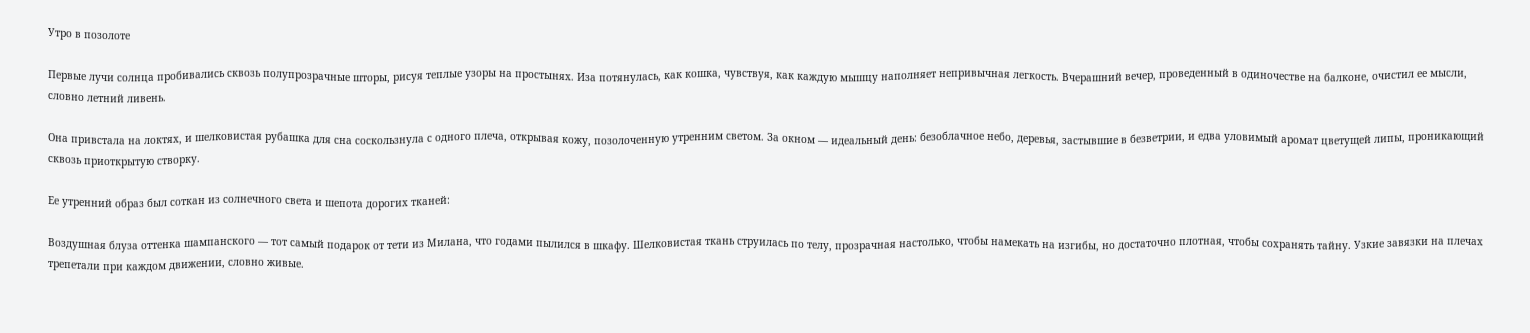Утро в позолоте

Первые лучи солнца пробивались сквозь полупрозрачные шторы, рисуя теплые узоры на простынях. Иза потянулась, как кошка, чувствуя, как каждую мышцу наполняет непривычная легкость. Вчерашний вечер, проведенный в одиночестве на балконе, очистил ее мысли, словно летний ливень.

Она привстала на локтях, и шелковистая рубашка для сна соскользнула с одного плеча, открывая кожу, позолоченную утренним светом. За окном — идеальный день: безоблачное небо, деревья, застывшие в безветрии, и едва уловимый аромат цветущей липы, проникающий сквозь приоткрытую створку.

Ее утренний образ был соткан из солнечного света и шепота дорогих тканей:

Воздушная блуза оттенка шампанского — тот самый подарок от тети из Милана, что годами пылился в шкафу. Шелковистая ткань струилась по телу, прозрачная настолько, чтобы намекать на изгибы, но достаточно плотная, чтобы сохранять тайну. Узкие завязки на плечах трепетали при каждом движении, словно живые.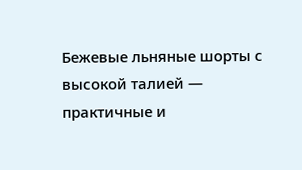Бежевые льняные шорты с высокой талией — практичные и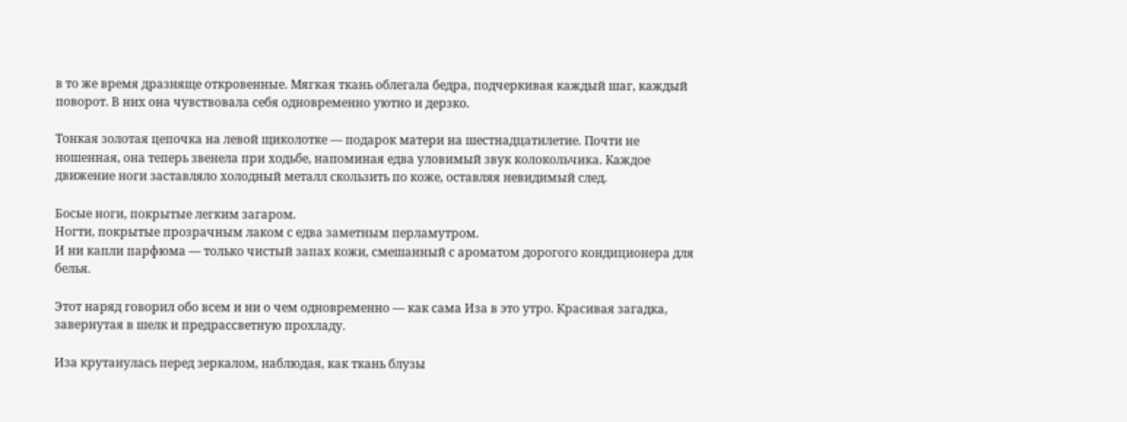в то же время дразняще откровенные. Мягкая ткань облегала бедра, подчеркивая каждый шаг, каждый поворот. В них она чувствовала себя одновременно уютно и дерзко.

Тонкая золотая цепочка на левой щиколотке — подарок матери на шестнадцатилетие. Почти не ношенная, она теперь звенела при ходьбе, напоминая едва уловимый звук колокольчика. Каждое движение ноги заставляло холодный металл скользить по коже, оставляя невидимый след.

Босые ноги, покрытые легким загаром.
Ногти, покрытые прозрачным лаком с едва заметным перламутром.
И ни капли парфюма — только чистый запах кожи, смешанный с ароматом дорогого кондиционера для белья.

Этот наряд говорил обо всем и ни о чем одновременно — как сама Иза в это утро. Красивая загадка, завернутая в шелк и предрассветную прохладу.

Иза крутанулась перед зеркалом, наблюдая, как ткань блузы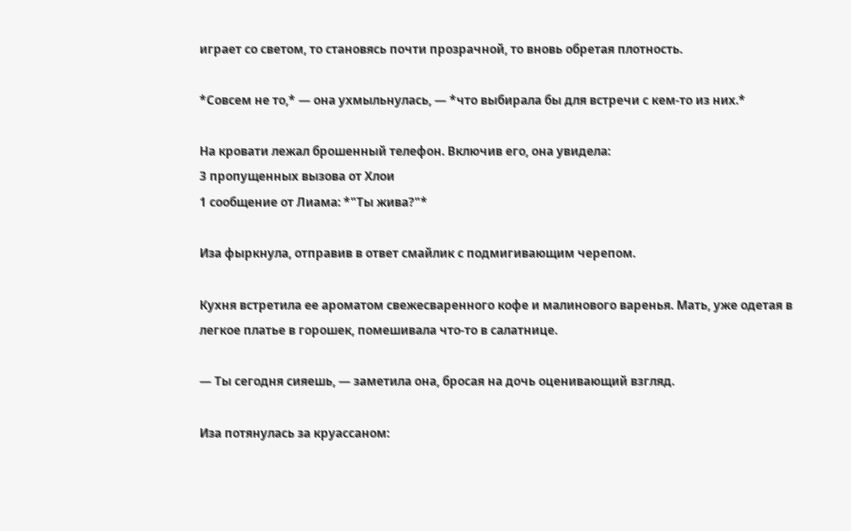играет со светом, то становясь почти прозрачной, то вновь обретая плотность.

*Совсем не то,* — она ухмыльнулась, — *что выбирала бы для встречи с кем-то из них.*

На кровати лежал брошенный телефон. Включив его, она увидела:
3 пропущенных вызова от Хлои
1 сообщение от Лиама: *"Ты жива?"*

Иза фыркнула, отправив в ответ смайлик с подмигивающим черепом.

Кухня встретила ее ароматом свежесваренного кофе и малинового варенья. Мать, уже одетая в легкое платье в горошек, помешивала что-то в салатнице.

— Ты сегодня сияешь, — заметила она, бросая на дочь оценивающий взгляд.

Иза потянулась за круассаном: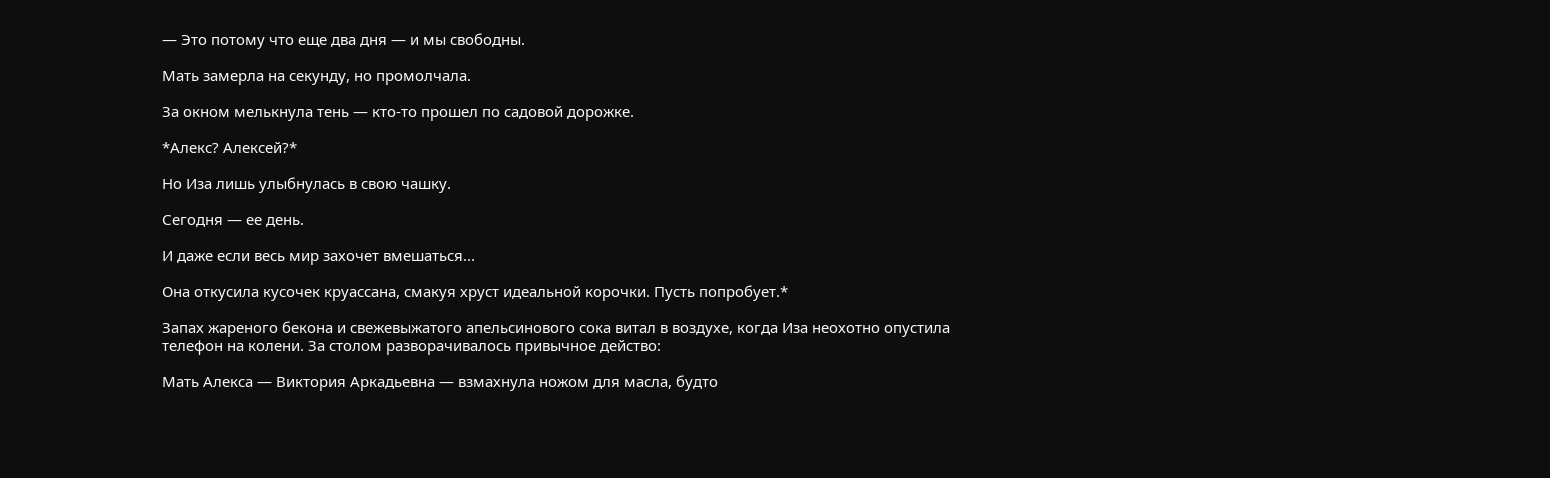— Это потому что еще два дня — и мы свободны.

Мать замерла на секунду, но промолчала.

За окном мелькнула тень — кто-то прошел по садовой дорожке.

*Алекс? Алексей?*

Но Иза лишь улыбнулась в свою чашку.

Сегодня — ее день.

И даже если весь мир захочет вмешаться...

Она откусила кусочек круассана, смакуя хруст идеальной корочки. Пусть попробует.*

Запах жареного бекона и свежевыжатого апельсинового сока витал в воздухе, когда Иза неохотно опустила телефон на колени. За столом разворачивалось привычное действо:

Мать Алекса — Виктория Аркадьевна — взмахнула ножом для масла, будто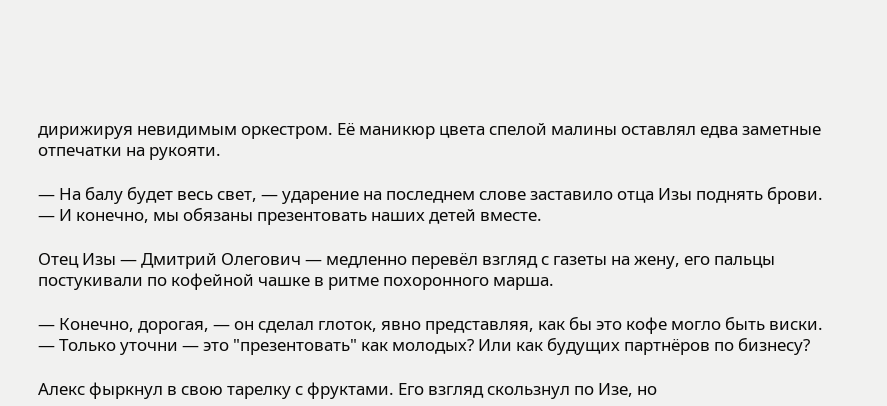дирижируя невидимым оркестром. Её маникюр цвета спелой малины оставлял едва заметные отпечатки на рукояти.

— На балу будет весь свет, — ударение на последнем слове заставило отца Изы поднять брови. — И конечно, мы обязаны презентовать наших детей вместе.

Отец Изы — Дмитрий Олегович — медленно перевёл взгляд с газеты на жену, его пальцы постукивали по кофейной чашке в ритме похоронного марша.

— Конечно, дорогая, — он сделал глоток, явно представляя, как бы это кофе могло быть виски. — Только уточни — это "презентовать" как молодых? Или как будущих партнёров по бизнесу?

Алекс фыркнул в свою тарелку с фруктами. Его взгляд скользнул по Изе, но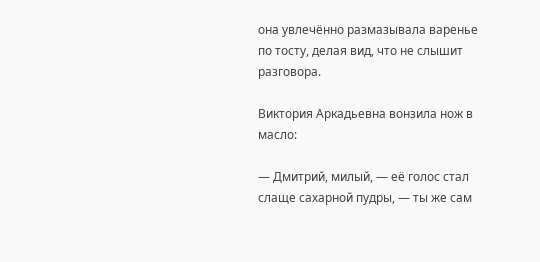она увлечённо размазывала варенье по тосту, делая вид, что не слышит разговора.

Виктория Аркадьевна вонзила нож в масло:

— Дмитрий, милый, — её голос стал слаще сахарной пудры, — ты же сам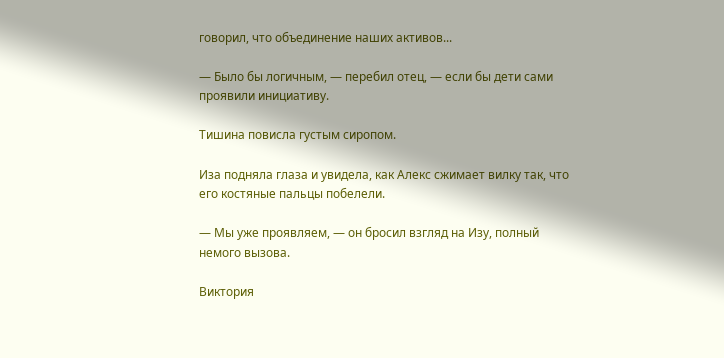говорил, что объединение наших активов...

— Было бы логичным, — перебил отец, — если бы дети сами проявили инициативу.

Тишина повисла густым сиропом.

Иза подняла глаза и увидела, как Алекс сжимает вилку так, что его костяные пальцы побелели.

— Мы уже проявляем, — он бросил взгляд на Изу, полный немого вызова.

Виктория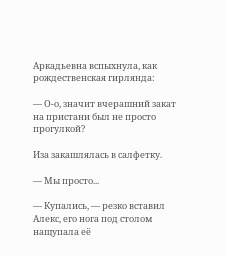Аркадьевна вспыхнула, как рождественская гирлянда:

— О-о, значит вчерашний закат на пристани был не просто прогулкой?

Иза закашлялась в салфетку.

— Мы просто...

— Купались, — резко вставил Алекс, его нога под столом нащупала её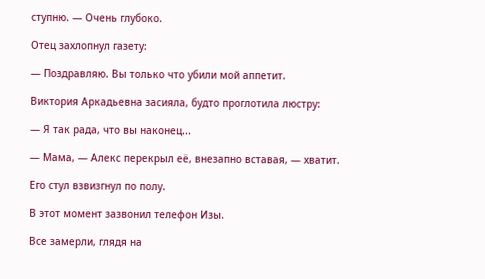ступню. — Очень глубоко.

Отец захлопнул газету:

— Поздравляю. Вы только что убили мой аппетит.

Виктория Аркадьевна засияла, будто проглотила люстру:

— Я так рада, что вы наконец...

— Мама, — Алекс перекрыл её, внезапно вставая, — хватит.

Его стул взвизгнул по полу.

В этот момент зазвонил телефон Изы.

Все замерли, глядя на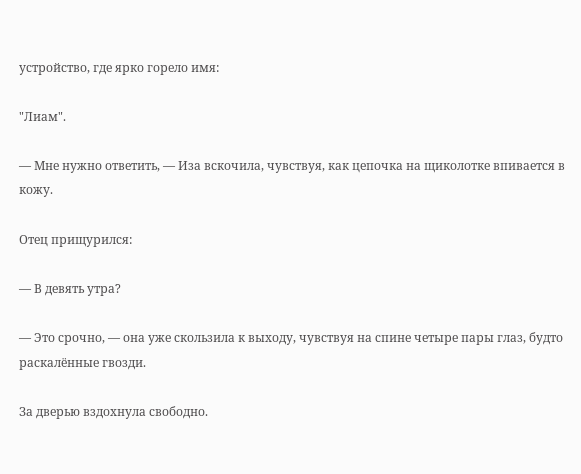устройство, где ярко горело имя:

"Лиам".

— Мне нужно ответить, — Иза вскочила, чувствуя, как цепочка на щиколотке впивается в кожу.

Отец прищурился:

— В девять утра?

— Это срочно, — она уже скользила к выходу, чувствуя на спине четыре пары глаз, будто раскалённые гвозди.

За дверью вздохнула свободно.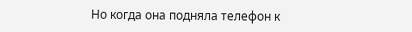Но когда она подняла телефон к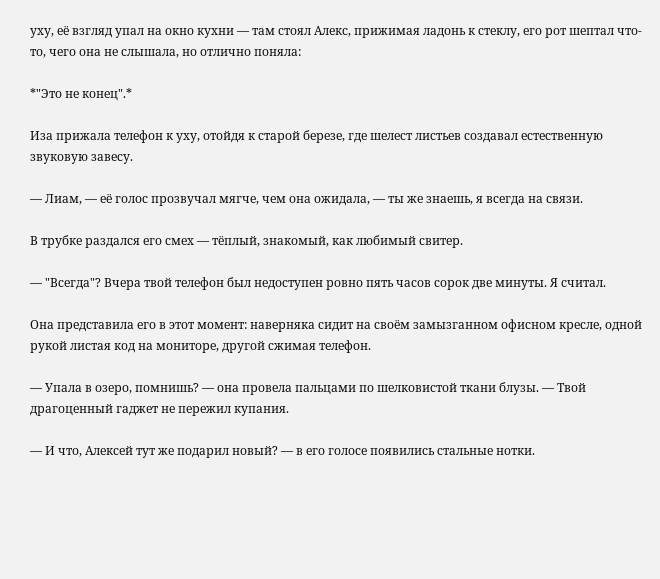уху, её взгляд упал на окно кухни — там стоял Алекс, прижимая ладонь к стеклу, его рот шептал что-то, чего она не слышала, но отлично поняла:

*"Это не конец".*

Иза прижала телефон к уху, отойдя к старой березе, где шелест листьев создавал естественную звуковую завесу.

— Лиам, — её голос прозвучал мягче, чем она ожидала, — ты же знаешь, я всегда на связи.

В трубке раздался его смех — тёплый, знакомый, как любимый свитер.

— "Всегда"? Вчера твой телефон был недоступен ровно пять часов сорок две минуты. Я считал.

Она представила его в этот момент: наверняка сидит на своём замызганном офисном кресле, одной рукой листая код на мониторе, другой сжимая телефон.

— Упала в озеро, помнишь? — она провела пальцами по шелковистой ткани блузы. — Твой драгоценный гаджет не пережил купания.

— И что, Алексей тут же подарил новый? — в его голосе появились стальные нотки.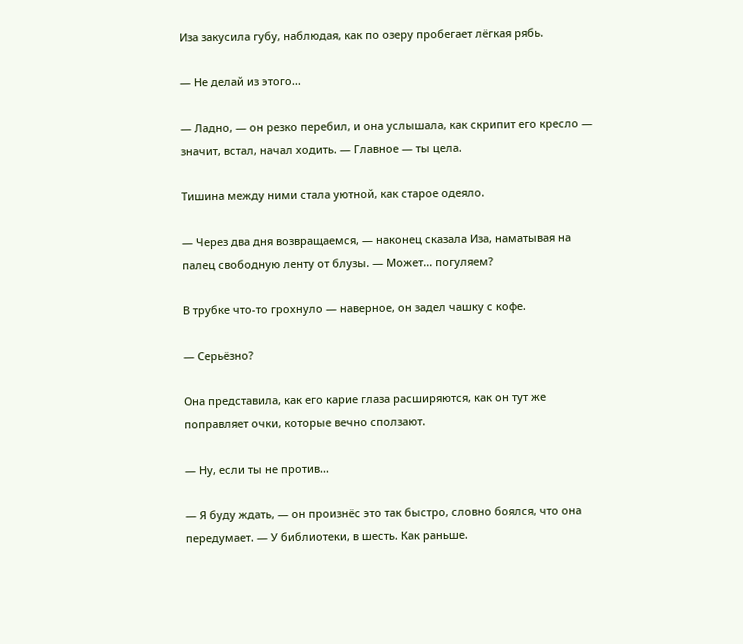Иза закусила губу, наблюдая, как по озеру пробегает лёгкая рябь.

— Не делай из этого...

— Ладно, — он резко перебил, и она услышала, как скрипит его кресло — значит, встал, начал ходить. — Главное — ты цела.

Тишина между ними стала уютной, как старое одеяло.

— Через два дня возвращаемся, — наконец сказала Иза, наматывая на палец свободную ленту от блузы. — Может... погуляем?

В трубке что-то грохнуло — наверное, он задел чашку с кофе.

— Серьёзно?

Она представила, как его карие глаза расширяются, как он тут же поправляет очки, которые вечно сползают.

— Ну, если ты не против...

— Я буду ждать, — он произнёс это так быстро, словно боялся, что она передумает. — У библиотеки, в шесть. Как раньше.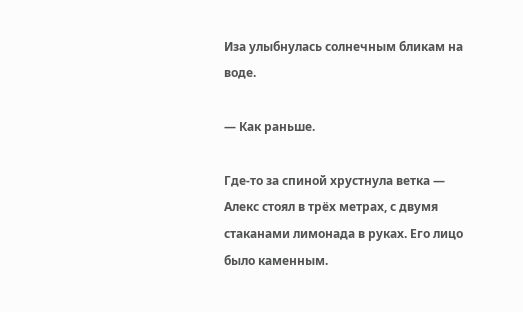Иза улыбнулась солнечным бликам на воде.

— Как раньше.

Где-то за спиной хрустнула ветка — Алекс стоял в трёх метрах, с двумя стаканами лимонада в руках. Его лицо было каменным.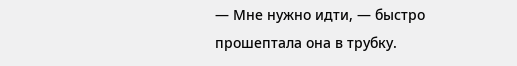— Мне нужно идти, — быстро прошептала она в трубку.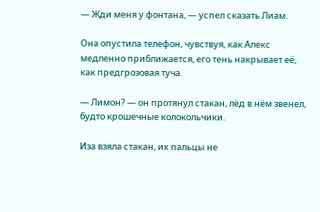— Жди меня у фонтана, — успел сказать Лиам.

Она опустила телефон, чувствуя, как Алекс медленно приближается, его тень накрывает её, как предгрозовая туча.

— Лимон? — он протянул стакан, лёд в нём звенел, будто крошечные колокольчики.

Иза взяла стакан, их пальцы не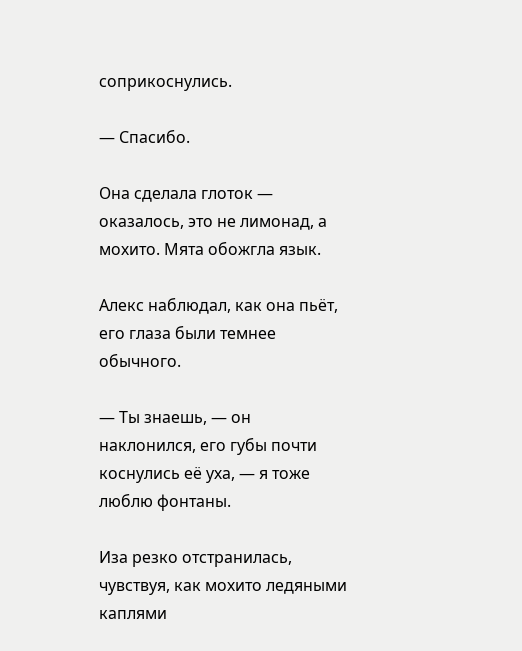соприкоснулись.

— Спасибо.

Она сделала глоток — оказалось, это не лимонад, а мохито. Мята обожгла язык.

Алекс наблюдал, как она пьёт, его глаза были темнее обычного.

— Ты знаешь, — он наклонился, его губы почти коснулись её уха, — я тоже люблю фонтаны.

Иза резко отстранилась, чувствуя, как мохито ледяными каплями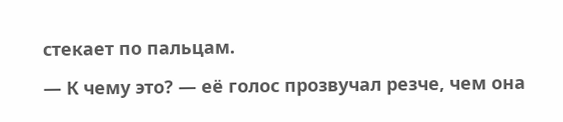стекает по пальцам.

— К чему это? — её голос прозвучал резче, чем она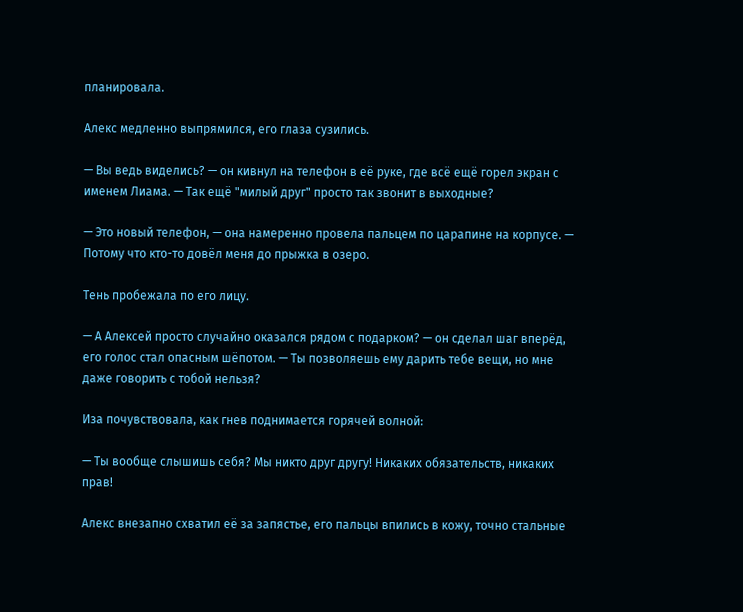планировала.

Алекс медленно выпрямился, его глаза сузились.

— Вы ведь виделись? — он кивнул на телефон в её руке, где всё ещё горел экран с именем Лиама. — Так ещё "милый друг" просто так звонит в выходные?

— Это новый телефон, — она намеренно провела пальцем по царапине на корпусе. — Потому что кто-то довёл меня до прыжка в озеро.

Тень пробежала по его лицу.

— А Алексей просто случайно оказался рядом с подарком? — он сделал шаг вперёд, его голос стал опасным шёпотом. — Ты позволяешь ему дарить тебе вещи, но мне даже говорить с тобой нельзя?

Иза почувствовала, как гнев поднимается горячей волной:

— Ты вообще слышишь себя? Мы никто друг другу! Никаких обязательств, никаких прав!

Алекс внезапно схватил её за запястье, его пальцы впились в кожу, точно стальные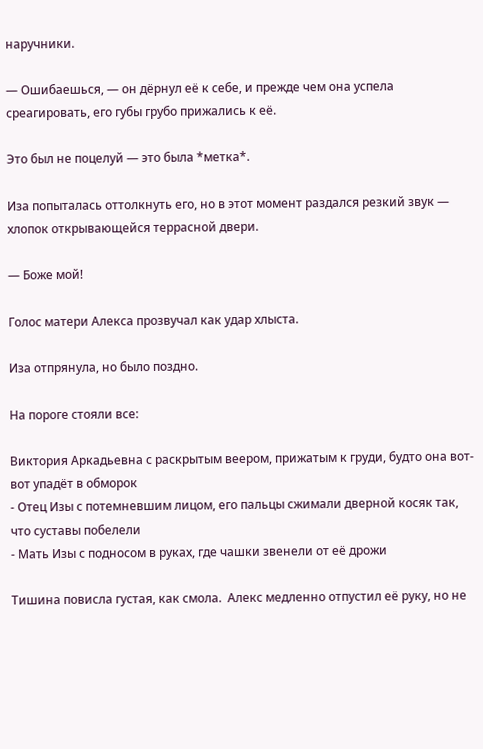наручники.

— Ошибаешься, — он дёрнул её к себе, и прежде чем она успела среагировать, его губы грубо прижались к её.

Это был не поцелуй — это была *метка*.

Иза попыталась оттолкнуть его, но в этот момент раздался резкий звук — хлопок открывающейся террасной двери.

— Боже мой!

Голос матери Алекса прозвучал как удар хлыста.

Иза отпрянула, но было поздно.

На пороге стояли все:

Виктория Аркадьевна с раскрытым веером, прижатым к груди, будто она вот-вот упадёт в обморок
- Отец Изы с потемневшим лицом, его пальцы сжимали дверной косяк так, что суставы побелели
- Мать Изы с подносом в руках, где чашки звенели от её дрожи

Тишина повисла густая, как смола.  Алекс медленно отпустил её руку, но не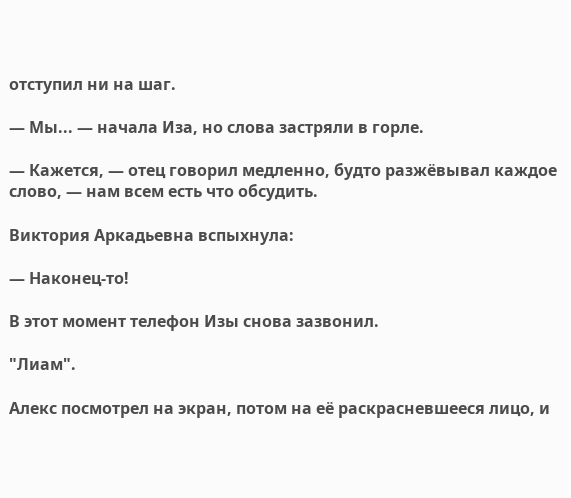отступил ни на шаг.

— Мы... — начала Иза, но слова застряли в горле.

— Кажется, — отец говорил медленно, будто разжёвывал каждое слово, — нам всем есть что обсудить.

Виктория Аркадьевна вспыхнула:

— Наконец-то!

В этот момент телефон Изы снова зазвонил.

"Лиам".

Алекс посмотрел на экран, потом на её раскрасневшееся лицо, и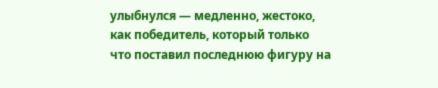улыбнулся — медленно, жестоко, как победитель, который только что поставил последнюю фигуру на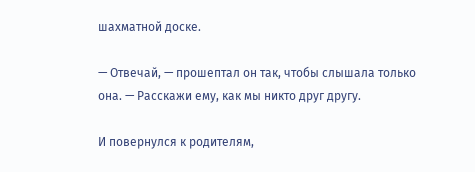шахматной доске.

— Отвечай, — прошептал он так, чтобы слышала только она. — Расскажи ему, как мы никто друг другу.

И повернулся к родителям,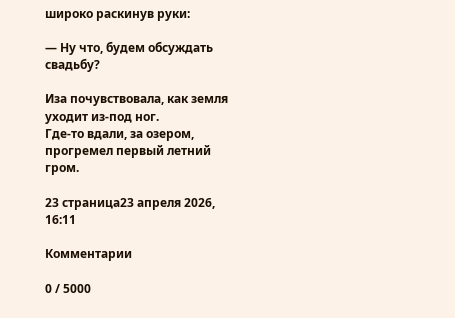широко раскинув руки:

— Ну что, будем обсуждать свадьбу?

Иза почувствовала, как земля уходит из-под ног.
Где-то вдали, за озером, прогремел первый летний гром.

23 страница23 апреля 2026, 16:11

Комментарии

0 / 5000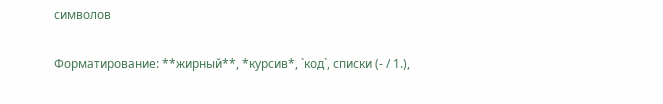символов

Форматирование: **жирный**, *курсив*, `код`, списки (- / 1.),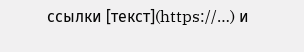ссылки [текст](https://…) и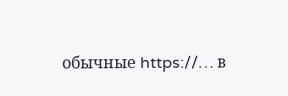обычные https://… в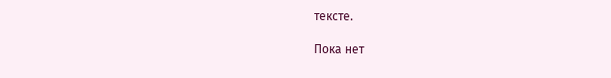тексте.

Пока нет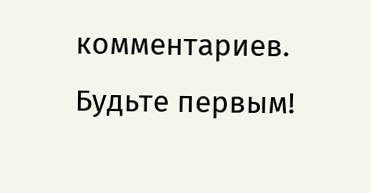комментариев. Будьте первым!